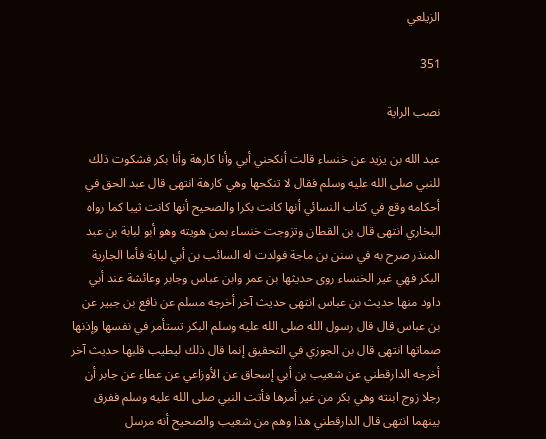الزيلعي

351

نصب الراية

عبد الله بن يزيد عن خنساء قالت أنكحني أبي وأنا كارهة وأنا بكر فشكوت ذلك للنبي صلى الله عليه وسلم فقال لا تنكحها وهي كارهة انتهى قال عبد الحق في أحكامه وقع في كتاب النسائي أنها كانت بكرا والصحيح أنها كانت ثيبا كما رواه البخاري انتهى قال بن القطان وتزوجت خنساء بمن هويته وهو أبو لبابة بن عبد المنذر صرح به في سنن بن ماجة فولدت له السائب بن أبي لبابة فأما الجارية البكر فهي غير الخنساء روى حديثها بن عمر وابن عباس وجابر وعائشة عند أبي داود منها حديث بن عباس انتهى حديث آخر أخرجه مسلم عن نافع بن جبير عن بن عباس قال قال رسول الله صلى الله عليه وسلم البكر تستأمر في نفسها وإذنها صماتها انتهى قال بن الجوزي في التحقيق إنما قال ذلك ليطيب قلبها حديث آخر أخرجه الدارقطني عن شعيب بن أبي إسحاق عن الأوزاعي عن عطاء عن جابر أن رجلا زوج ابنته وهي بكر من غير أمرها فأتت النبي صلى الله عليه وسلم ففرق بينهما انتهى قال الدارقطني هذا وهم من شعيب والصحيح أنه مرسل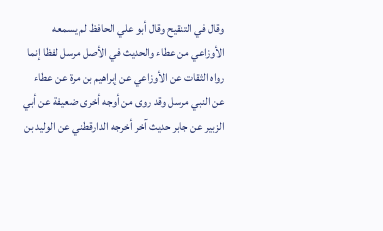وقال في التنقيح وقال أبو علي الحافظ لم يسمعه الأوزاعي من عطاء والحديث في الأصل مرسل لفظا إنما رواه الثقات عن الأوزاعي عن إبراهيم بن مرة عن عطاء عن النبي مرسل وقد روى من أوجه أخرى ضعيفة عن أبي الزبير عن جابر حديث آخر أخرجه الدارقطني عن الوليد بن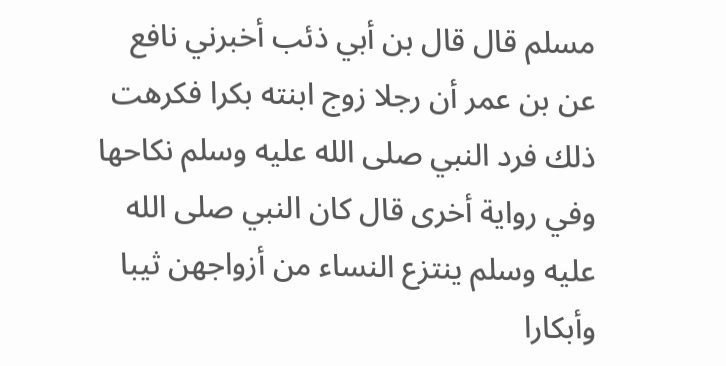مسلم قال قال بن أبي ذئب أخبرني نافع عن بن عمر أن رجلا زوج ابنته بكرا فكرهت ذلك فرد النبي صلى الله عليه وسلم نكاحها وفي رواية أخرى قال كان النبي صلى الله عليه وسلم ينتزع النساء من أزواجهن ثيبا وأبكارا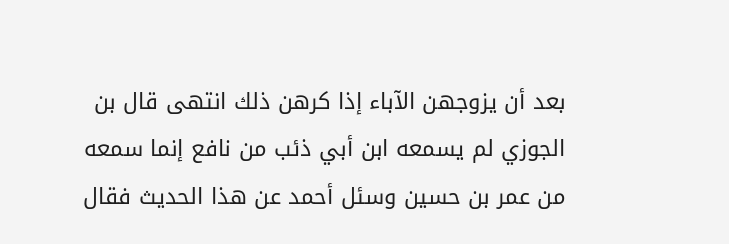بعد أن يزوجهن الآباء إذا كرهن ذلك انتهى قال بن الجوزي لم يسمعه ابن أبي ذئب من نافع إنما سمعه من عمر بن حسين وسئل أحمد عن هذا الحديث فقال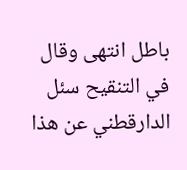باطل انتهى وقال في التنقيح سئل الدارقطني عن هذا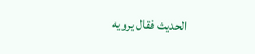الحديث فقال يرويه